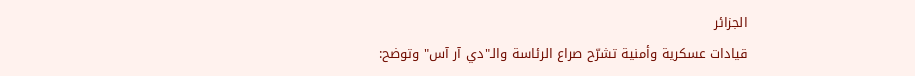الجزائر
قيادات عسكرية وأمنية تشرّح صراع الرئاسة والـ"دي آر آس" وتوضح: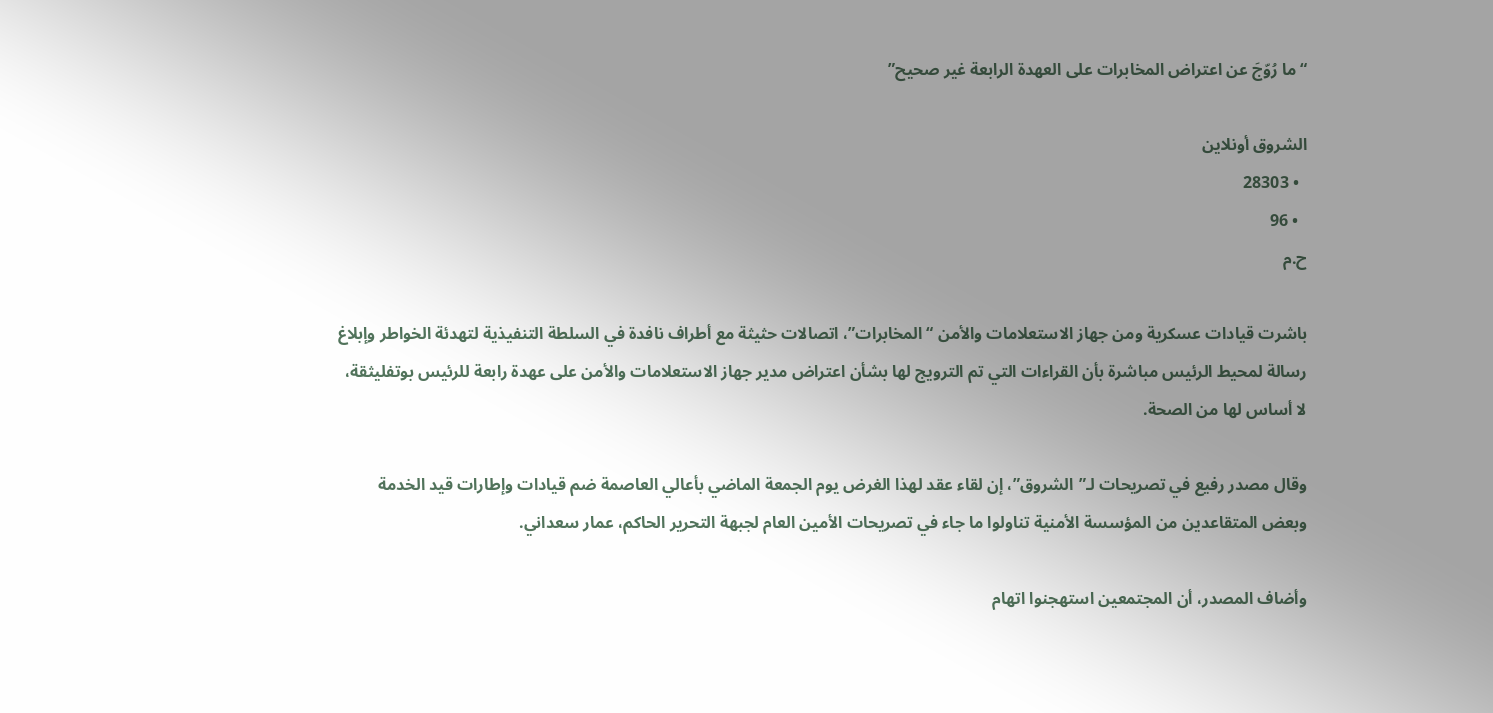“ما رُوّجَ عن اعتراض المخابرات على العهدة الرابعة غير صحيح”

الشروق أونلاين
  • 28303
  • 96
ح.م

باشرت قيادات عسكرية ومن جهاز الاستعلامات والأمن “المخابرات”، اتصالات حثيثة مع أطراف نافدة في السلطة التنفيذية لتهدئة الخواطر وإبلاغ رسالة لمحيط الرئيس مباشرة بأن القراءات التي تم الترويج لها بشأن اعتراض مدير جهاز الاستعلامات والأمن على عهدة رابعة للرئيس بوتفليثقة، لا أساس لها من الصحة.

وقال مصدر رفيع في تصريحات لـ”الشروق”، إن لقاء عقد لهذا الغرض يوم الجمعة الماضي بأعالي العاصمة ضم قيادات وإطارات قيد الخدمة وبعض المتقاعدين من المؤسسة الأمنية تناولوا ما جاء في تصريحات الأمين العام لجبهة التحرير الحاكم، عمار سعداني.

وأضاف المصدر، أن المجتمعين استهجنوا اتهام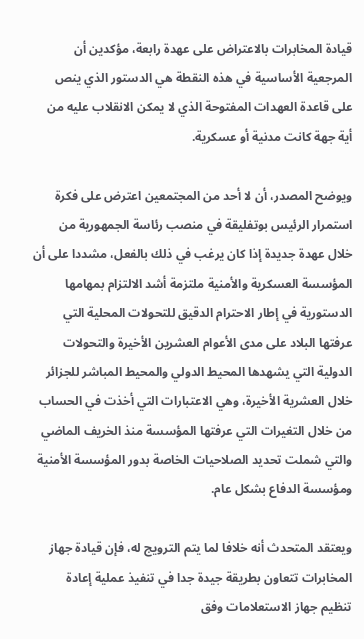قيادة المخابرات بالاعتراض على عهدة رابعة، مؤكدين أن المرجعية الأساسية في هذه النقطة هي الدستور الذي ينص على قاعدة العهدات المفتوحة الذي لا يمكن الانقلاب عليه من أية جهة كانت مدنية أو عسكرية.

ويوضح المصدر، أن لا أحد من المجتمعين اعترض على فكرة استمرار الرئيس بوتفليقة في منصب رئاسة الجمهورية من خلال عهدة جديدة إذا كان يرغب في ذلك بالفعل، مشددا على أن المؤسسة العسكرية والأمنية ملتزمة أشد الالتزام بمهامها الدستورية في إطار الاحترام الدقيق للتحولات المحلية التي عرفتها البلاد على مدى الأعوام العشرين الأخيرة والتحولات الدولية التي يشهدها المحيط الدولي والمحيط المباشر للجزائر خلال العشرية الأخيرة، وهي الاعتبارات التي أخذت في الحساب من خلال التغيرات التي عرفتها المؤسسة منذ الخريف الماضي والتي شملت تحديد الصلاحيات الخاصة بدور المؤسسة الأمنية ومؤسسة الدفاع بشكل عام.

ويعتقد المتحدث أنه خلافا لما يتم الترويج له، فإن قيادة جهاز المخابرات تتعاون بطريقة جيدة جدا في تنفيذ عملية إعادة تنظيم جهاز الاستعلامات وفق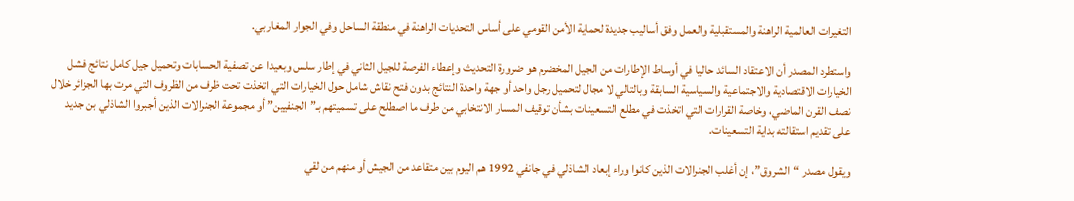التغيرات العالمية الراهنة والمستقبلية والعمل وفق أساليب جديدة لحماية الأمن القومي على أساس التحديات الراهنة في منطقة الساحل وفي الجوار المغاربي.

واستطرد المصدر أن الاعتقاد السائد حاليا في أوساط الإطارات من الجيل المخضرم هو ضرورة التحديث وإعطاء الفرصة للجيل الثاني في إطار سلس وبعيدا عن تصفية الحسابات وتحميل جيل كامل نتائج فشل الخيارات الاقتصادية والاجتماعية والسياسية السابقة وبالتالي لا مجال لتحميل رجل واحد أو جهة واحدة النتائج بدون فتح نقاش شامل حول الخيارات التي اتخذت تحت ظرف من الظروف التي مرت بها الجزائر خلال نصف القرن الماضي، وخاصة القرارات التي اتخذت في مطلع التسعينات بشأن توقيف المسار الانتخابي من طرف ما اصطلح على تسميتهم بـ”الجنفيين” أو مجموعة الجنرالات الذين أجبروا الشاذلي بن جديد على تقديم استقالته بداية التسعينات.

ويقول مصدر “الشروق”، إن أغلب الجنرالات الذين كانوا وراء إبعاد الشاذلي في جانفي 1992 هم اليوم بين متقاعد من الجيش أو منهم من لقي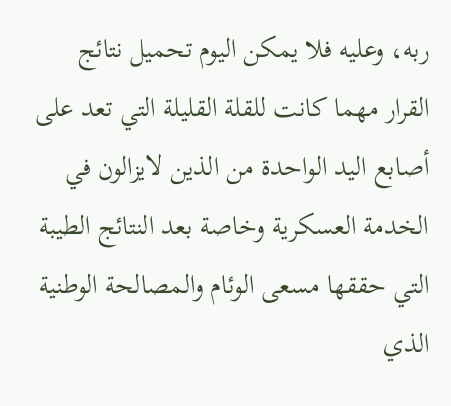ربه، وعليه فلا يمكن اليوم تحميل نتائج القرار مهما كانت للقلة القليلة التي تعد على أصابع اليد الواحدة من الذين لايزالون في الخدمة العسكرية وخاصة بعد النتائج الطيبة التي حققها مسعى الوئام والمصالحة الوطنية الذي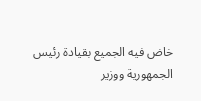خاض فيه الجميع بقيادة رئيس الجمهورية ووزير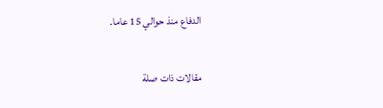الدفاع منذ حوالي 15 عاما.

مقالات ذات صلة